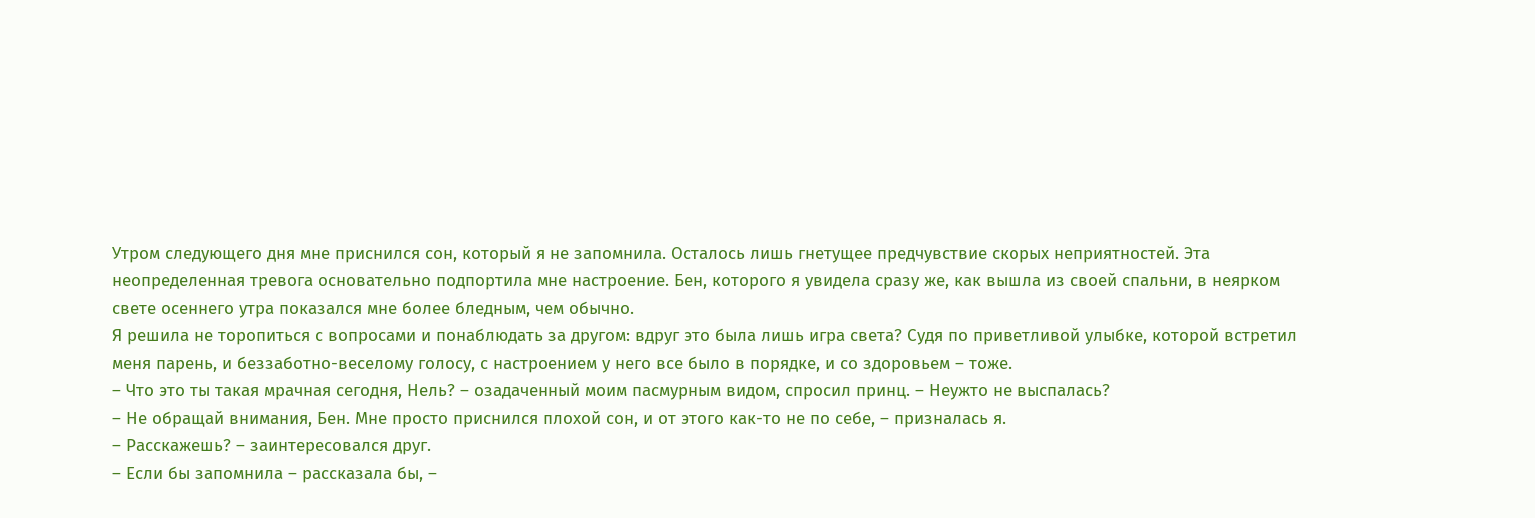Утром следующего дня мне приснился сон, который я не запомнила. Осталось лишь гнетущее предчувствие скорых неприятностей. Эта неопределенная тревога основательно подпортила мне настроение. Бен, которого я увидела сразу же, как вышла из своей спальни, в неярком свете осеннего утра показался мне более бледным, чем обычно.
Я решила не торопиться с вопросами и понаблюдать за другом: вдруг это была лишь игра света? Судя по приветливой улыбке, которой встретил меня парень, и беззаботно-веселому голосу, с настроением у него все было в порядке, и со здоровьем – тоже.
– Что это ты такая мрачная сегодня, Нель? – озадаченный моим пасмурным видом, спросил принц. – Неужто не выспалась?
– Не обращай внимания, Бен. Мне просто приснился плохой сон, и от этого как-то не по себе, – призналась я.
– Расскажешь? – заинтересовался друг.
– Если бы запомнила – рассказала бы, –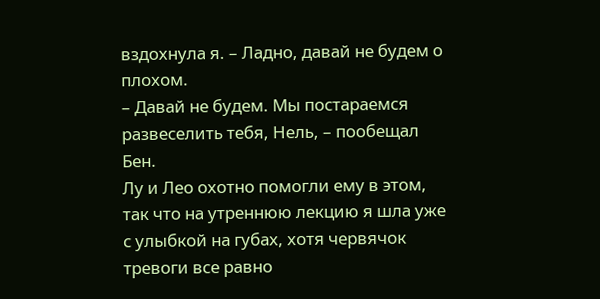вздохнула я. – Ладно, давай не будем о плохом.
– Давай не будем. Мы постараемся развеселить тебя, Нель, – пообещал Бен.
Лу и Лео охотно помогли ему в этом, так что на утреннюю лекцию я шла уже с улыбкой на губах, хотя червячок тревоги все равно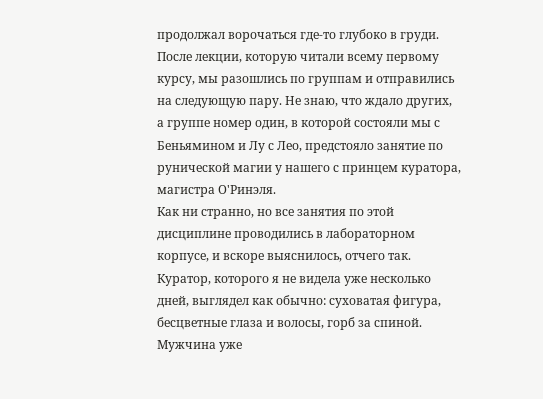продолжал ворочаться где-то глубоко в груди.
После лекции, которую читали всему первому курсу, мы разошлись по группам и отправились на следующую пару. Не знаю, что ждало других, а группе номер один, в которой состояли мы с Беньямином и Лу с Лео, предстояло занятие по рунической магии у нашего с принцем куратора, магистра О'Ринэля.
Как ни странно, но все занятия по этой дисциплине проводились в лабораторном корпусе, и вскоре выяснилось, отчего так.
Куратор, которого я не видела уже несколько дней, выглядел как обычно: суховатая фигура, бесцветные глаза и волосы, горб за спиной. Мужчина уже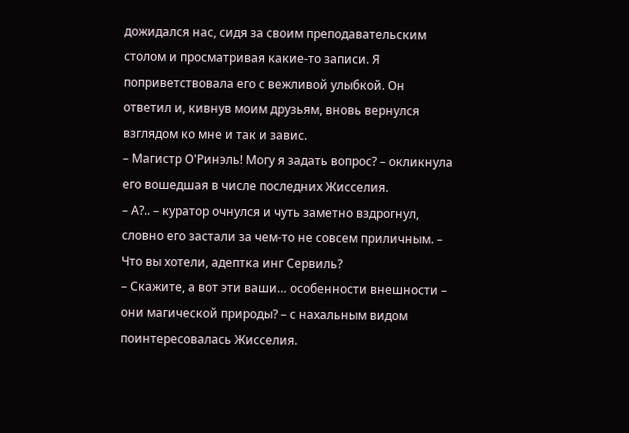дожидался нас, сидя за своим преподавательским столом и просматривая какие-то записи. Я поприветствовала его с вежливой улыбкой. Он ответил и, кивнув моим друзьям, вновь вернулся взглядом ко мне и так и завис.
– Магистр О'Ринэль! Могу я задать вопрос? – окликнула его вошедшая в числе последних Жисселия.
– А?.. – куратор очнулся и чуть заметно вздрогнул, словно его застали за чем-то не совсем приличным. – Что вы хотели, адептка инг Сервиль?
– Скажите, а вот эти ваши… особенности внешности – они магической природы? – с нахальным видом поинтересовалась Жисселия.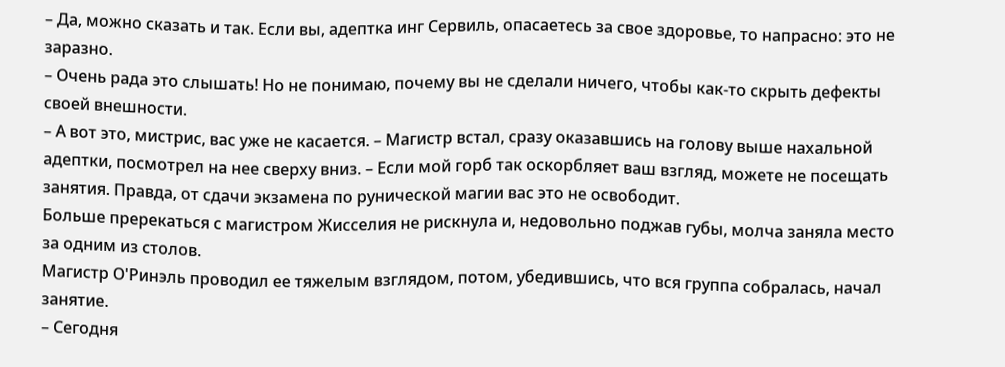– Да, можно сказать и так. Если вы, адептка инг Сервиль, опасаетесь за свое здоровье, то напрасно: это не заразно.
– Очень рада это слышать! Но не понимаю, почему вы не сделали ничего, чтобы как-то скрыть дефекты своей внешности.
– А вот это, мистрис, вас уже не касается. – Магистр встал, сразу оказавшись на голову выше нахальной адептки, посмотрел на нее сверху вниз. – Если мой горб так оскорбляет ваш взгляд, можете не посещать занятия. Правда, от сдачи экзамена по рунической магии вас это не освободит.
Больше пререкаться с магистром Жисселия не рискнула и, недовольно поджав губы, молча заняла место за одним из столов.
Магистр О'Ринэль проводил ее тяжелым взглядом, потом, убедившись, что вся группа собралась, начал занятие.
– Сегодня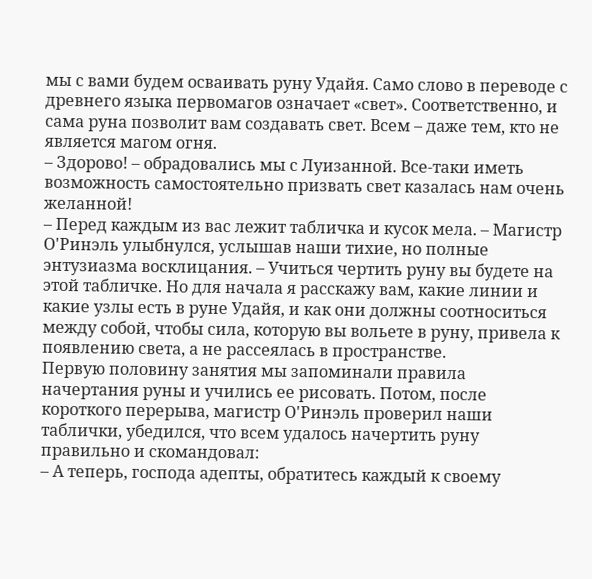мы с вами будем осваивать руну Удайя. Само слово в переводе с древнего языка первомагов означает «свет». Соответственно, и сама руна позволит вам создавать свет. Всем – даже тем, кто не является магом огня.
– Здорово! – обрадовались мы с Луизанной. Все-таки иметь возможность самостоятельно призвать свет казалась нам очень желанной!
– Перед каждым из вас лежит табличка и кусок мела. – Магистр О'Ринэль улыбнулся, услышав наши тихие, но полные энтузиазма восклицания. – Учиться чертить руну вы будете на этой табличке. Но для начала я расскажу вам, какие линии и какие узлы есть в руне Удайя, и как они должны соотноситься между собой, чтобы сила, которую вы вольете в руну, привела к появлению света, а не рассеялась в пространстве.
Первую половину занятия мы запоминали правила начертания руны и учились ее рисовать. Потом, после короткого перерыва, магистр О'Ринэль проверил наши таблички, убедился, что всем удалось начертить руну правильно и скомандовал:
– А теперь, господа адепты, обратитесь каждый к своему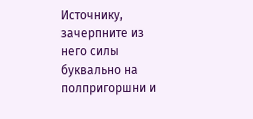Источнику, зачерпните из него силы буквально на полпригоршни и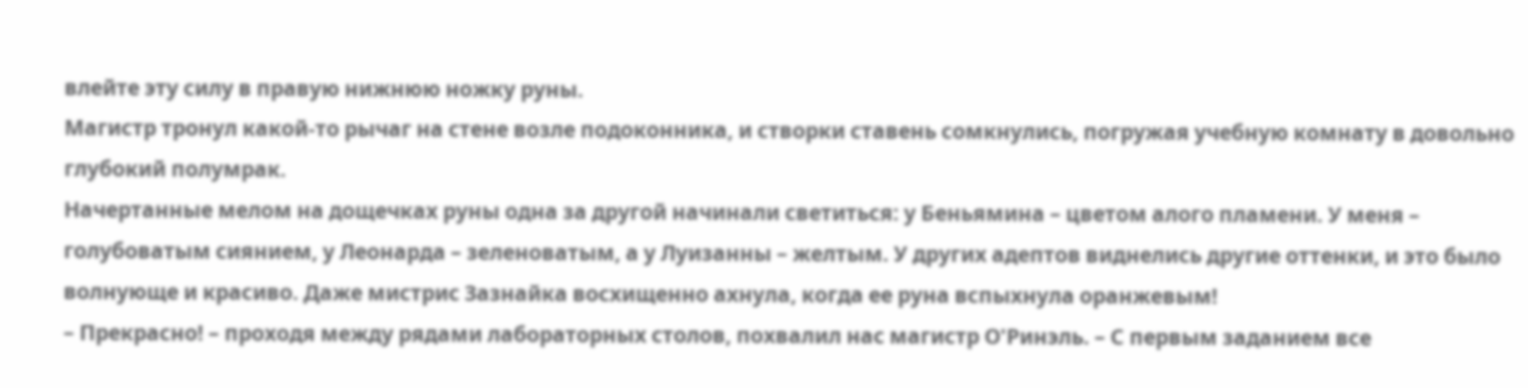влейте эту силу в правую нижнюю ножку руны.
Магистр тронул какой-то рычаг на стене возле подоконника, и створки ставень сомкнулись, погружая учебную комнату в довольно глубокий полумрак.
Начертанные мелом на дощечках руны одна за другой начинали светиться: у Беньямина – цветом алого пламени. У меня – голубоватым сиянием, у Леонарда – зеленоватым, а у Луизанны – желтым. У других адептов виднелись другие оттенки, и это было волнующе и красиво. Даже мистрис Зазнайка восхищенно ахнула, когда ее руна вспыхнула оранжевым!
– Прекрасно! – проходя между рядами лабораторных столов, похвалил нас магистр О'Ринэль. – С первым заданием все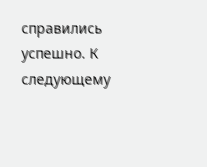справились успешно. К следующему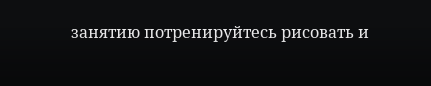занятию потренируйтесь рисовать и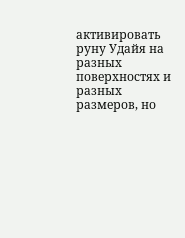активировать руну Удайя на разных поверхностях и разных размеров, но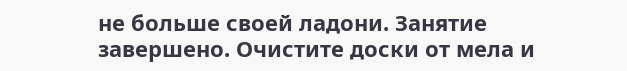не больше своей ладони. Занятие завершено. Очистите доски от мела и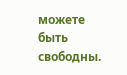можете быть свободны.